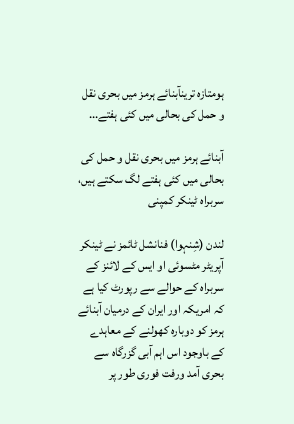ہومتازہ ترینآبنائے ہرمز میں بحری نقل و حمل کی بحالی میں کئی ہفتے...

آبنائے ہرمز میں بحری نقل و حمل کی بحالی میں کئی ہفتے لگ سکتے ہیں، سربراہ ٹینکر کمپنی

لندن (شِنہوا) فنانشل ٹائمز نے ٹینکر آپریٹر مٹسوئی او ایس کے لائنز کے سربراہ کے حوالے سے رپورٹ کیا ہے کہ امریکہ اور ایران کے درمیان آبنائے ہرمز کو دوبارہ کھولنے کے معاہدے کے باوجود اس اہم آبی گزرگاہ سے بحری آمد ورفت فوری طور پر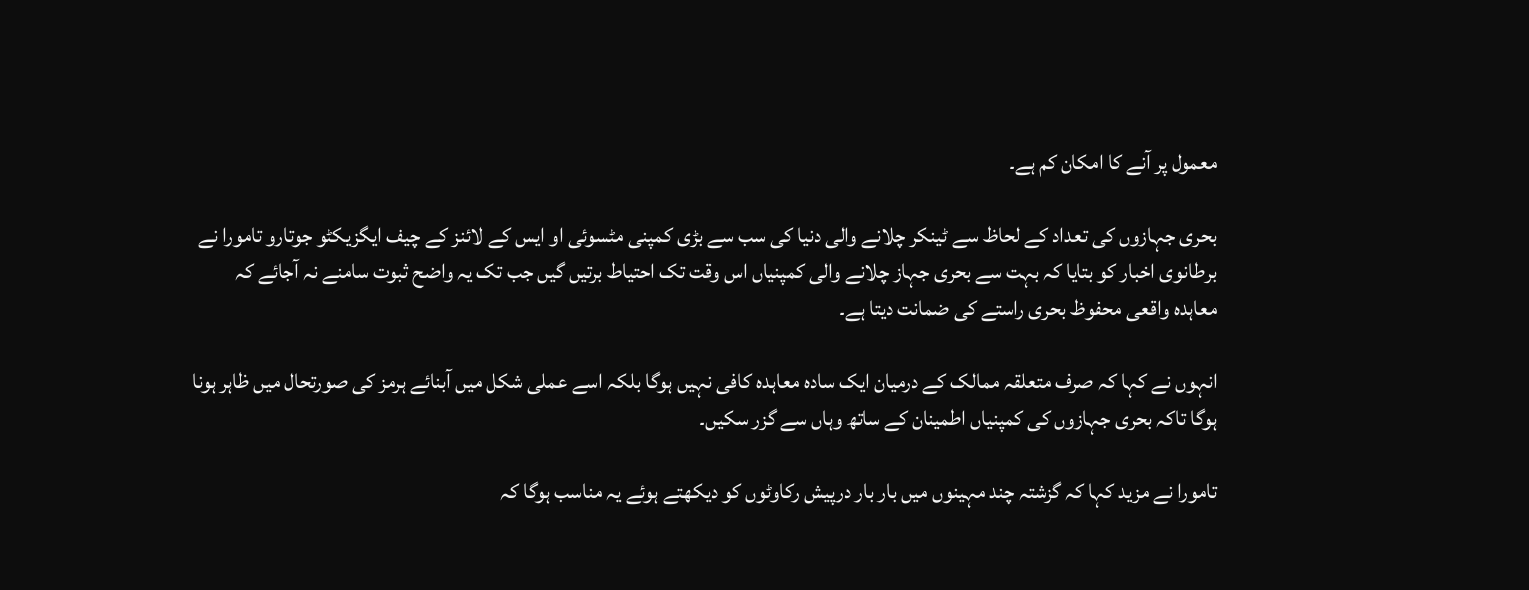معمول پر آنے کا امکان کم ہے۔

بحری جہازوں کی تعداد کے لحاظ سے ٹینکر چلانے والی دنیا کی سب سے بڑی کمپنی مٹسوئی او ایس کے لائنز کے چیف ایگزیکٹو جوتارو تامورا نے برطانوی اخبار کو بتایا کہ بہت سے بحری جہاز چلانے والی کمپنیاں اس وقت تک احتیاط برتیں گیں جب تک یہ واضح ثبوت سامنے نہ آجائے کہ معاہدہ واقعی محفوظ بحری راستے کی ضمانت دیتا ہے۔

انہوں نے کہا کہ صرف متعلقہ ممالک کے درمیان ایک سادہ معاہدہ کافی نہیں ہوگا بلکہ اسے عملی شکل میں آبنائے ہرمز کی صورتحال میں ظاہر ہونا ہوگا تاکہ بحری جہازوں کی کمپنیاں اطمینان کے ساتھ وہاں سے گزر سکیں۔

تامورا نے مزید کہا کہ گزشتہ چند مہینوں میں بار بار درپیش رکاوٹوں کو دیکھتے ہوئے یہ مناسب ہوگا کہ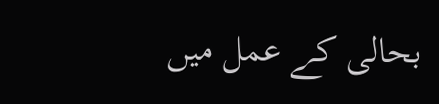بحالی کے عمل میں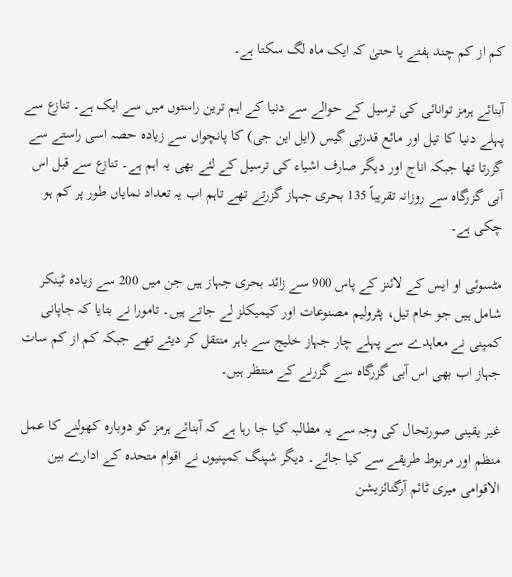کم از کم چند ہفتے یا حتیٰ کہ ایک ماہ لگ سکتا ہے۔

آبنائے ہرمز توانائی کی ترسیل کے حوالے سے دنیا کے اہم ترین راستوں میں سے ایک ہے۔ تنازع سے پہلے دنیا کا تیل اور مائع قدرتی گیس (ایل این جی) کا پانچواں سے زیادہ حصہ اسی راستے سے گزرتا تھا جبکہ اناج اور دیگر صارف اشیاء کی ترسیل کے لئے بھی یہ اہم ہے۔ تنازع سے قبل اس آبی گزرگاہ سے روزانہ تقریباً 135 بحری جہاز گزرتے تھے تاہم اب یہ تعداد نمایاں طور پر کم ہو چکی ہے۔

مٹسوئی او ایس کے لائنز کے پاس 900 سے زائد بحری جہاز ہیں جن میں 200 سے زیادہ ٹینکر شامل ہیں جو خام تیل، پٹرولیم مصنوعات اور کیمیکلز لے جاتے ہیں۔ تامورا نے بتایا کہ جاپانی کمپنی نے معاہدے سے پہلے چار جہاز خلیج سے باہر منتقل کر دیئے تھے جبکہ کم از کم سات جہاز اب بھی اس آبی گزرگاہ سے گزرنے کے منتظر ہیں۔

غیر یقینی صورتحال کی وجہ سے یہ مطالبہ کیا جا رہا ہے کہ آبنائے ہرمز کو دوبارہ کھولنے کا عمل منظم اور مربوط طریقے سے کیا جائے۔ دیگر شپنگ کمپنیوں نے اقوام متحدہ کے ادارے بین الاقوامی میری ٹائم آرگنائزیشن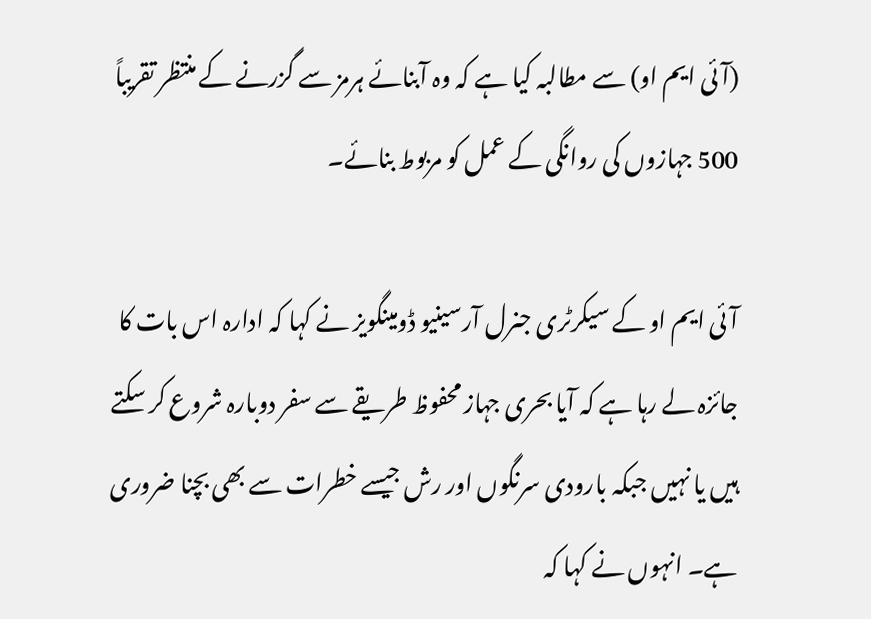(آئی ایم او) سے مطالبہ کیا ہے کہ وہ آبنائے ہرمز سے گزرنے کے منتظر تقریباً 500 جہازوں کی روانگی کے عمل کو مربوط بنائے۔

آئی ایم او کے سیکرٹری جنرل آرسینیو ڈومینگویز نے کہا کہ ادارہ اس بات کا جائزہ لے رہا ہے کہ آیا بحری جہاز محفوظ طریقے سے سفر دوبارہ شروع کر سکتے ہیں یا نہیں جبکہ بارودی سرنگوں اور رش جیسے خطرات سے بھی بچنا ضروری ہے۔ انہوں نے کہا کہ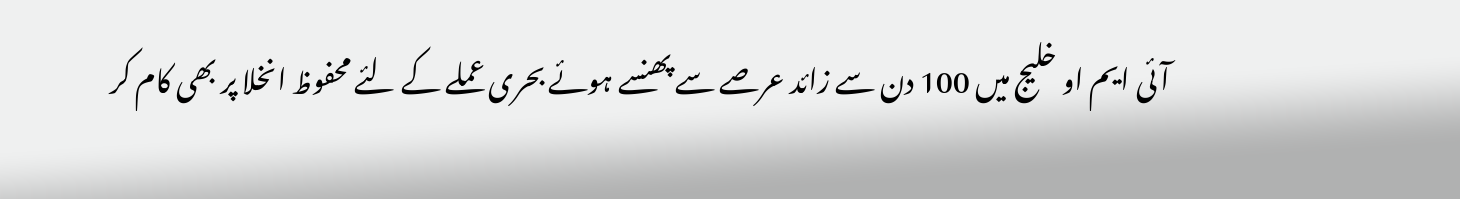آئی ایم او خلیج میں 100 دن سے زائد عرصے سے پھنسے ہوئے بحری عملے کے لئے محفوظ انخلا پر بھی کام کر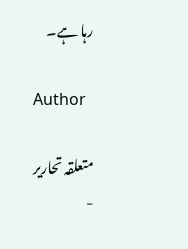رہا ہے۔

Author

متعلقہ تحاریر
-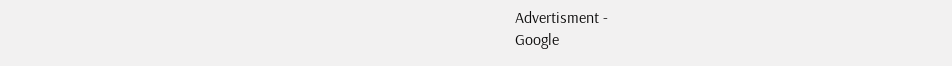Advertisment -
Google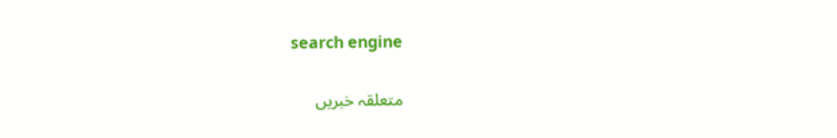search engine

متعلقہ خبریں